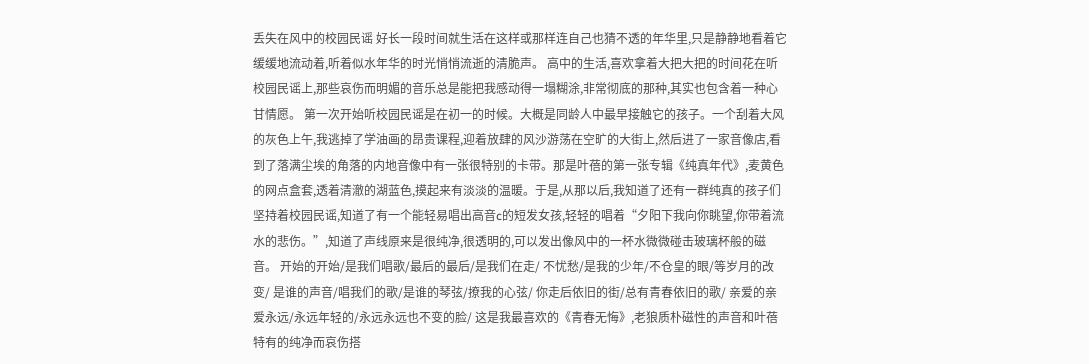丢失在风中的校园民谣 好长一段时间就生活在这样或那样连自己也猜不透的年华里,只是静静地看着它缓缓地流动着,听着似水年华的时光悄悄流逝的清脆声。 高中的生活,喜欢拿着大把大把的时间花在听校园民谣上,那些哀伤而明媚的音乐总是能把我感动得一塌糊涂,非常彻底的那种,其实也包含着一种心甘情愿。 第一次开始听校园民谣是在初一的时候。大概是同龄人中最早接触它的孩子。一个刮着大风的灰色上午,我逃掉了学油画的昂贵课程,迎着放肆的风沙游荡在空旷的大街上,然后进了一家音像店,看到了落满尘埃的角落的内地音像中有一张很特别的卡带。那是叶蓓的第一张专辑《纯真年代》,麦黄色的网点盒套,透着清澈的湖蓝色,摸起来有淡淡的温暖。于是,从那以后,我知道了还有一群纯真的孩子们坚持着校园民谣,知道了有一个能轻易唱出高音c的短发女孩,轻轻的唱着“夕阳下我向你眺望,你带着流水的悲伤。”,知道了声线原来是很纯净,很透明的,可以发出像风中的一杯水微微碰击玻璃杯般的磁音。 开始的开始/是我们唱歌/最后的最后/是我们在走/ 不忧愁/是我的少年/不仓皇的眼/等岁月的改变/ 是谁的声音/唱我们的歌/是谁的琴弦/撩我的心弦/ 你走后依旧的街/总有青春依旧的歌/ 亲爱的亲爱永远/永远年轻的/永远永远也不变的脸/ 这是我最喜欢的《青春无悔》,老狼质朴磁性的声音和叶蓓特有的纯净而哀伤搭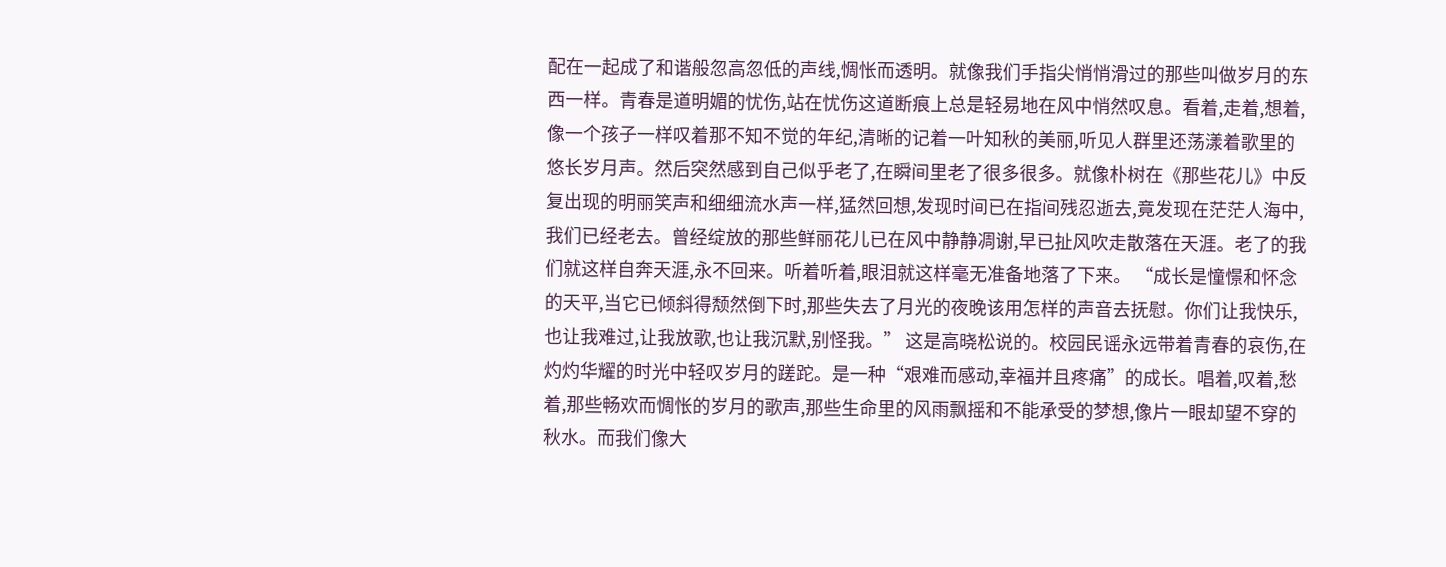配在一起成了和谐般忽高忽低的声线,惆怅而透明。就像我们手指尖悄悄滑过的那些叫做岁月的东西一样。青春是道明媚的忧伤,站在忧伤这道断痕上总是轻易地在风中悄然叹息。看着,走着,想着,像一个孩子一样叹着那不知不觉的年纪,清晰的记着一叶知秋的美丽,听见人群里还荡漾着歌里的悠长岁月声。然后突然感到自己似乎老了,在瞬间里老了很多很多。就像朴树在《那些花儿》中反复出现的明丽笑声和细细流水声一样,猛然回想,发现时间已在指间残忍逝去,竟发现在茫茫人海中,我们已经老去。曾经绽放的那些鲜丽花儿已在风中静静凋谢,早已扯风吹走散落在天涯。老了的我们就这样自奔天涯,永不回来。听着听着,眼泪就这样毫无准备地落了下来。 “成长是憧憬和怀念的天平,当它已倾斜得颓然倒下时,那些失去了月光的夜晚该用怎样的声音去抚慰。你们让我快乐,也让我难过,让我放歌,也让我沉默,别怪我。” 这是高晓松说的。校园民谣永远带着青春的哀伤,在灼灼华耀的时光中轻叹岁月的蹉跎。是一种“艰难而感动,幸福并且疼痛”的成长。唱着,叹着,愁着,那些畅欢而惆怅的岁月的歌声,那些生命里的风雨飘摇和不能承受的梦想,像片一眼却望不穿的秋水。而我们像大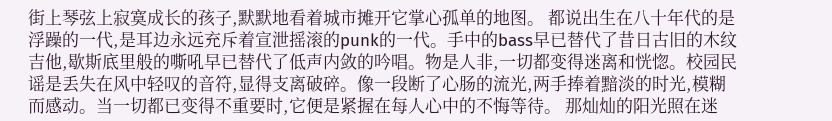街上琴弦上寂寞成长的孩子,默默地看着城市摊开它掌心孤单的地图。 都说出生在八十年代的是浮躁的一代,是耳边永远充斥着宣泄摇滚的punk的一代。手中的bass早已替代了昔日古旧的木纹吉他,歇斯底里般的嘶吼早已替代了低声内敛的吟唱。物是人非,一切都变得迷离和恍惚。校园民谣是丢失在风中轻叹的音符,显得支离破碎。像一段断了心肠的流光,两手捧着黯淡的时光,模糊而感动。当一切都已变得不重要时,它便是紧握在每人心中的不悔等待。 那灿灿的阳光照在迷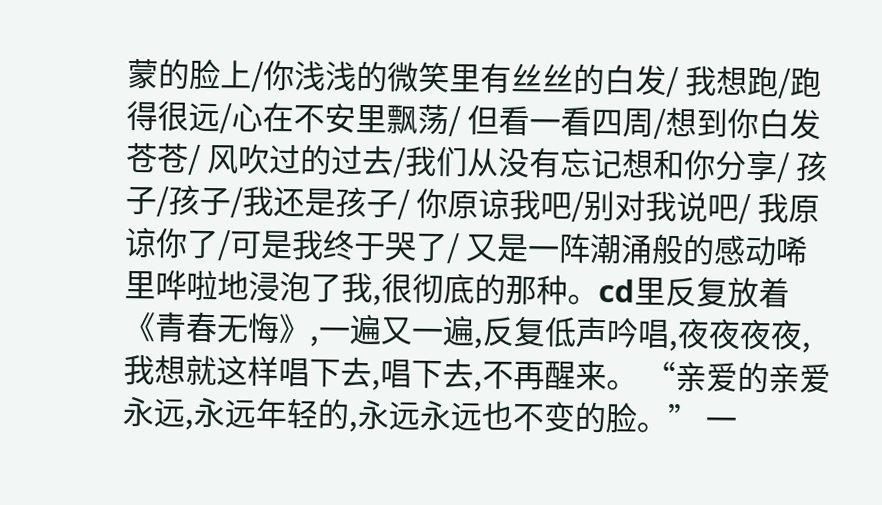蒙的脸上/你浅浅的微笑里有丝丝的白发/ 我想跑/跑得很远/心在不安里飘荡/ 但看一看四周/想到你白发苍苍/ 风吹过的过去/我们从没有忘记想和你分享/ 孩子/孩子/我还是孩子/ 你原谅我吧/别对我说吧/ 我原谅你了/可是我终于哭了/ 又是一阵潮涌般的感动唏里哗啦地浸泡了我,很彻底的那种。cd里反复放着《青春无悔》,一遍又一遍,反复低声吟唱,夜夜夜夜,我想就这样唱下去,唱下去,不再醒来。 “亲爱的亲爱永远,永远年轻的,永远永远也不变的脸。” 一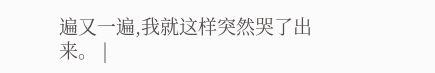遍又一遍,我就这样突然哭了出来。 |